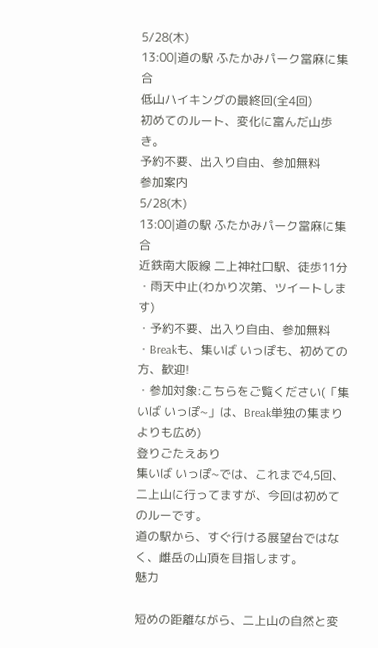5/28(木)
13:00|道の駅 ふたかみパーク當麻に集合
低山ハイキングの最終回(全4回)
初めてのルート、変化に富んだ山歩き。
予約不要、出入り自由、参加無料
参加案内
5/28(木)
13:00|道の駅 ふたかみパーク當麻に集合
近鉄南大阪線 二上神社口駅、徒歩11分
・雨天中止(わかり次第、ツイートします)
・予約不要、出入り自由、参加無料
・Breakも、集いば いっぽも、初めての方、歓迎!
・参加対象:こちらをご覧ください(「集いば いっぽ~」は、Break単独の集まりよりも広め)
登りごたえあり
集いば いっぽ~では、これまで4,5回、二上山に行ってますが、今回は初めてのルーです。
道の駅から、すぐ行ける展望台ではなく、雌岳の山頂を目指します。
魅力

短めの距離ながら、二上山の自然と変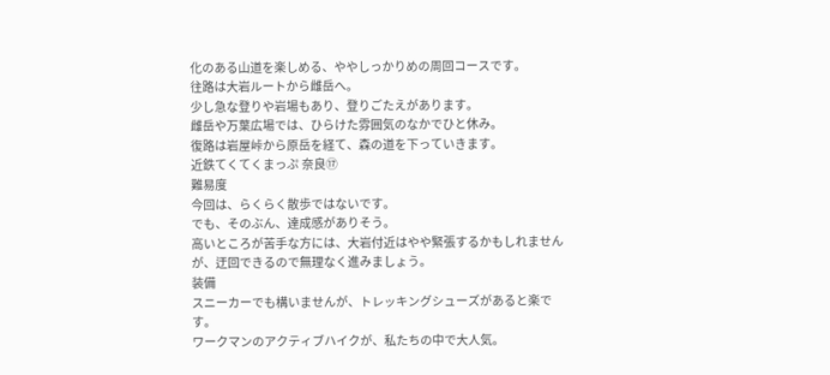化のある山道を楽しめる、ややしっかりめの周回コースです。
往路は大岩ルートから雌岳へ。
少し急な登りや岩場もあり、登りごたえがあります。
雌岳や万葉広場では、ひらけた雰囲気のなかでひと休み。
復路は岩屋峠から原岳を経て、森の道を下っていきます。
近鉄てくてくまっぷ 奈良⑰
難易度
今回は、らくらく散歩ではないです。
でも、そのぶん、達成感がありそう。
高いところが苦手な方には、大岩付近はやや緊張するかもしれませんが、迂回できるので無理なく進みましょう。
装備
スニーカーでも構いませんが、トレッキングシューズがあると楽です。
ワークマンのアクティブハイクが、私たちの中で大人気。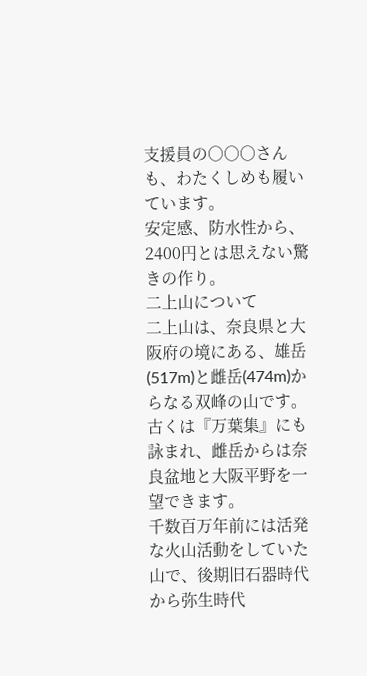支援員の○○○さんも、わたくしめも履いています。
安定感、防水性から、2400円とは思えない驚きの作り。
二上山について
二上山は、奈良県と大阪府の境にある、雄岳(517m)と雌岳(474m)からなる双峰の山です。古くは『万葉集』にも詠まれ、雌岳からは奈良盆地と大阪平野を一望できます。
千数百万年前には活発な火山活動をしていた山で、後期旧石器時代から弥生時代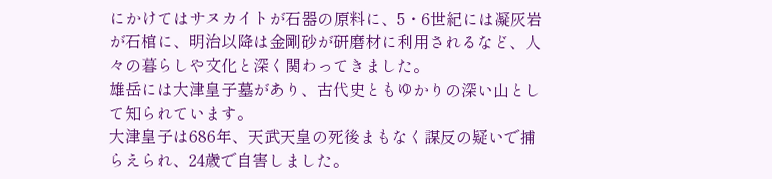にかけてはサヌカイトが石器の原料に、5・6世紀には凝灰岩が石棺に、明治以降は金剛砂が研磨材に利用されるなど、人々の暮らしや文化と深く関わってきました。
雄岳には大津皇子墓があり、古代史ともゆかりの深い山として知られています。
大津皇子は686年、天武天皇の死後まもなく謀反の疑いで捕らえられ、24歳で自害しました。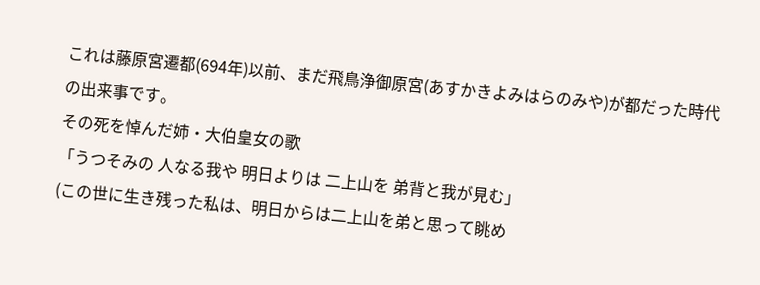これは藤原宮遷都(694年)以前、まだ飛鳥浄御原宮(あすかきよみはらのみや)が都だった時代の出来事です。
その死を悼んだ姉・大伯皇女の歌
「うつそみの 人なる我や 明日よりは 二上山を 弟背と我が見む」
(この世に生き残った私は、明日からは二上山を弟と思って眺め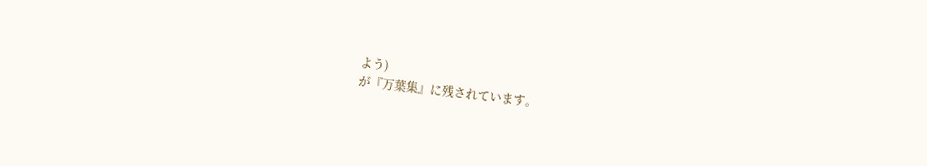よう)
が『万葉集』に残されています。